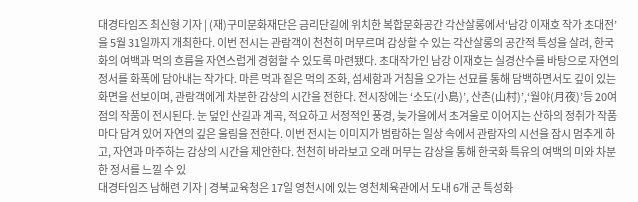대경타임즈 최신형 기자 | (재)구미문화재단은 금리단길에 위치한 복합문화공간 각산살롱에서‘남강 이재호 작가 초대전’을 5월 31일까지 개최한다. 이번 전시는 관람객이 천천히 머무르며 감상할 수 있는 각산살롱의 공간적 특성을 살려, 한국화의 여백과 먹의 흐름을 자연스럽게 경험할 수 있도록 마련됐다. 초대작가인 남강 이재호는 실경산수를 바탕으로 자연의 정서를 화폭에 담아내는 작가다. 마른 먹과 짙은 먹의 조화, 섬세함과 거침을 오가는 선묘를 통해 담백하면서도 깊이 있는 화면을 선보이며, 관람객에게 차분한 감상의 시간을 전한다. 전시장에는 ‘소도(小島)’, 산촌(山村)’,‘월야(月夜)’등 20여 점의 작품이 전시된다. 눈 덮인 산길과 계곡, 적요하고 서정적인 풍경, 늦가을에서 초겨울로 이어지는 산하의 정취가 작품마다 담겨 있어 자연의 깊은 울림을 전한다. 이번 전시는 이미지가 범람하는 일상 속에서 관람자의 시선을 잠시 멈추게 하고, 자연과 마주하는 감상의 시간을 제안한다. 천천히 바라보고 오래 머무는 감상을 통해 한국화 특유의 여백의 미와 차분한 정서를 느낄 수 있
대경타임즈 남해련 기자 | 경북교육청은 17일 영천시에 있는 영천체육관에서 도내 6개 군 특성화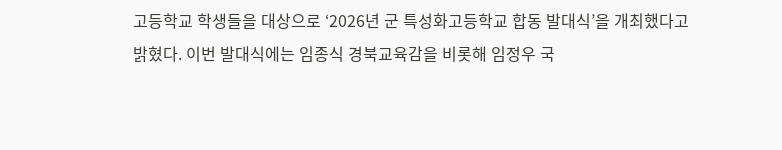고등학교 학생들을 대상으로 ‘2026년 군 특성화고등학교 합동 발대식’을 개최했다고 밝혔다. 이번 발대식에는 임종식 경북교육감을 비롯해 임정우 국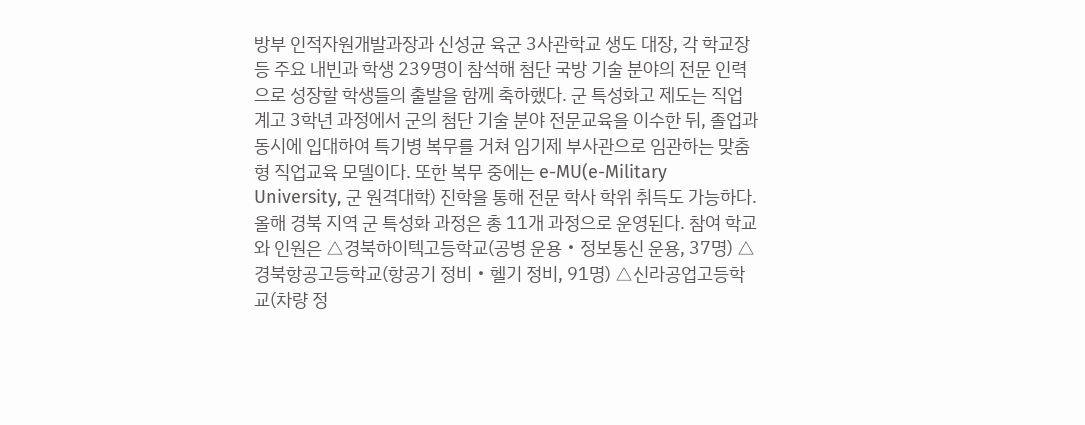방부 인적자원개발과장과 신성균 육군 3사관학교 생도 대장, 각 학교장 등 주요 내빈과 학생 239명이 참석해 첨단 국방 기술 분야의 전문 인력으로 성장할 학생들의 출발을 함께 축하했다. 군 특성화고 제도는 직업계고 3학년 과정에서 군의 첨단 기술 분야 전문교육을 이수한 뒤, 졸업과 동시에 입대하여 특기병 복무를 거쳐 임기제 부사관으로 임관하는 맞춤형 직업교육 모델이다. 또한 복무 중에는 e-MU(e-Military University, 군 원격대학) 진학을 통해 전문 학사 학위 취득도 가능하다. 올해 경북 지역 군 특성화 과정은 총 11개 과정으로 운영된다. 참여 학교와 인원은 △경북하이텍고등학교(공병 운용・정보통신 운용, 37명) △경북항공고등학교(항공기 정비・헬기 정비, 91명) △신라공업고등학교(차량 정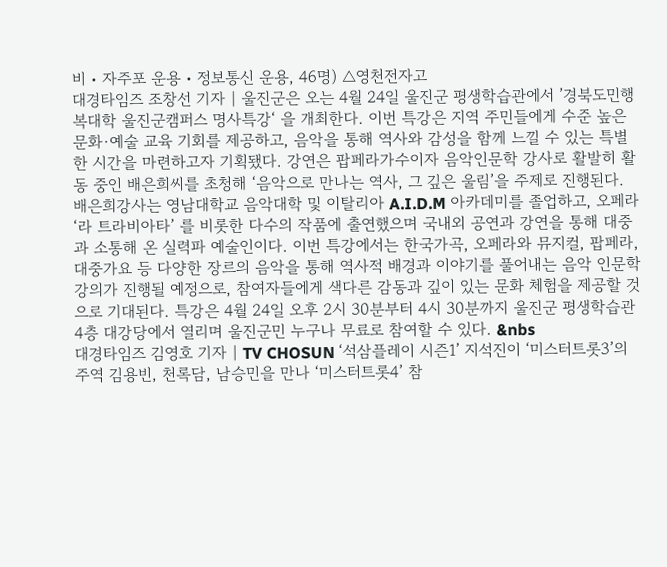비・자주포 운용・정보통신 운용, 46명) △영천전자고
대경타임즈 조창선 기자 | 울진군은 오는 4월 24일 울진군 평생학습관에서 ’경북도민행복대학 울진군캠퍼스 명사특강‘ 을 개최한다. 이번 특강은 지역 주민들에게 수준 높은 문화·예술 교육 기회를 제공하고, 음악을 통해 역사와 감성을 함께 느낄 수 있는 특별한 시간을 마련하고자 기획됐다. 강연은 팝페라가수이자 음악인문학 강사로 활발히 활동 중인 배은희씨를 초청해 ‘음악으로 만나는 역사, 그 깊은 울림’을 주제로 진행된다. 배은희강사는 영남대학교 음악대학 및 이탈리아 A.I.D.M 아카데미를 졸업하고, 오페라 ‘라 트라비아타’ 를 비롯한 다수의 작품에 출연했으며 국내외 공연과 강연을 통해 대중과 소통해 온 실력파 예술인이다. 이번 특강에서는 한국가곡, 오페라와 뮤지컬, 팝페라, 대중가요 등 다양한 장르의 음악을 통해 역사적 배경과 이야기를 풀어내는 음악 인문학 강의가 진행될 예정으로, 참여자들에게 색다른 감동과 깊이 있는 문화 체험을 제공할 것으로 기대된다. 특강은 4월 24일 오후 2시 30분부터 4시 30분까지 울진군 평생학습관 4층 대강당에서 열리며 울진군민 누구나 무료로 참여할 수 있다. &nbs
대경타임즈 김영호 기자 | TV CHOSUN ‘석삼플레이 시즌1’ 지석진이 ‘미스터트롯3’의 주역 김용빈, 천록담, 남승민을 만나 ‘미스터트롯4’ 참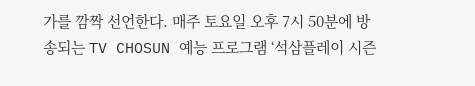가를 깜짝 선언한다. 매주 토요일 오후 7시 50분에 방송되는 TV CHOSUN 예능 프로그램 ‘석삼플레이 시즌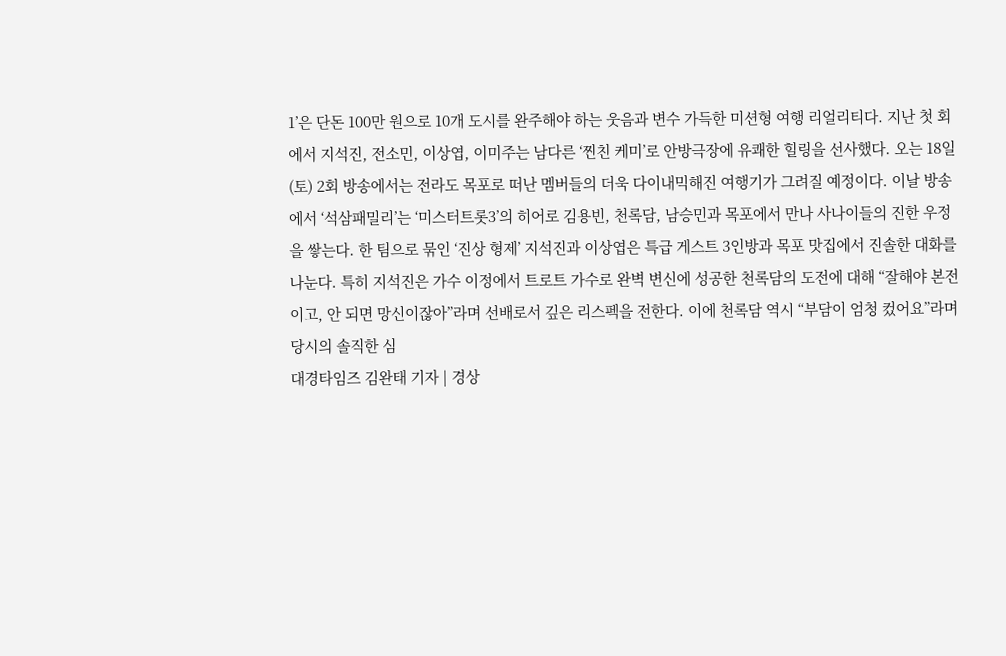1’은 단돈 100만 원으로 10개 도시를 완주해야 하는 웃음과 변수 가득한 미션형 여행 리얼리티다. 지난 첫 회에서 지석진, 전소민, 이상엽, 이미주는 남다른 ‘찐친 케미’로 안방극장에 유쾌한 힐링을 선사했다. 오는 18일(토) 2회 방송에서는 전라도 목포로 떠난 멤버들의 더욱 다이내믹해진 여행기가 그려질 예정이다. 이날 방송에서 ‘석삼패밀리’는 ‘미스터트롯3’의 히어로 김용빈, 천록담, 남승민과 목포에서 만나 사나이들의 진한 우정을 쌓는다. 한 팀으로 묶인 ‘진상 형제’ 지석진과 이상엽은 특급 게스트 3인방과 목포 맛집에서 진솔한 대화를 나눈다. 특히 지석진은 가수 이정에서 트로트 가수로 완벽 변신에 성공한 천록담의 도전에 대해 “잘해야 본전이고, 안 되면 망신이잖아”라며 선배로서 깊은 리스펙을 전한다. 이에 천록담 역시 “부담이 엄청 컸어요”라며 당시의 솔직한 심
대경타임즈 김완태 기자 | 경상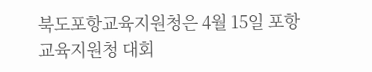북도포항교육지원청은 4월 15일 포항교육지원청 대회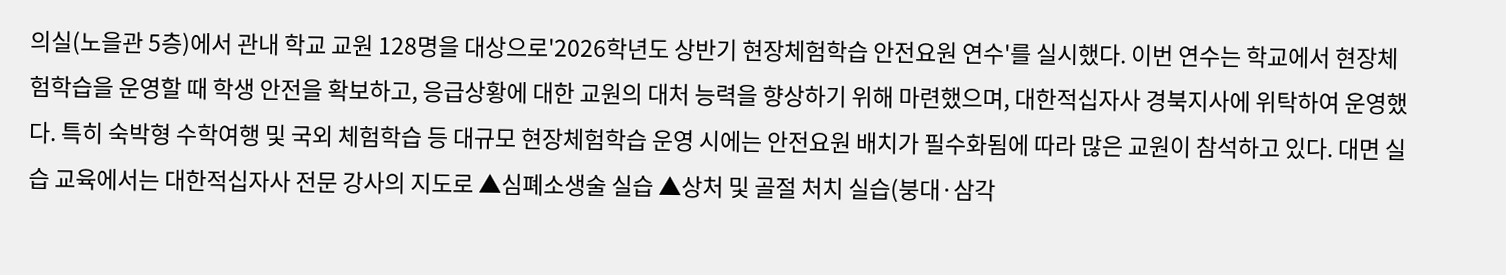의실(노을관 5층)에서 관내 학교 교원 128명을 대상으로'2026학년도 상반기 현장체험학습 안전요원 연수'를 실시했다. 이번 연수는 학교에서 현장체험학습을 운영할 때 학생 안전을 확보하고, 응급상황에 대한 교원의 대처 능력을 향상하기 위해 마련했으며, 대한적십자사 경북지사에 위탁하여 운영했다. 특히 숙박형 수학여행 및 국외 체험학습 등 대규모 현장체험학습 운영 시에는 안전요원 배치가 필수화됨에 따라 많은 교원이 참석하고 있다. 대면 실습 교육에서는 대한적십자사 전문 강사의 지도로 ▲심폐소생술 실습 ▲상처 및 골절 처치 실습(붕대·삼각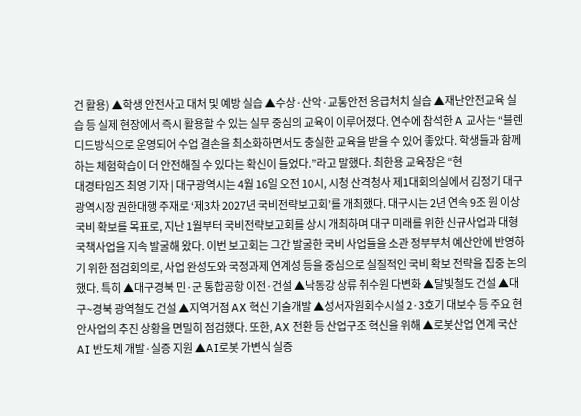건 활용) ▲학생 안전사고 대처 및 예방 실습 ▲수상·산악·교통안전 응급처치 실습 ▲재난안전교육 실습 등 실제 현장에서 즉시 활용할 수 있는 실무 중심의 교육이 이루어졌다. 연수에 참석한 A 교사는 “블렌디드방식으로 운영되어 수업 결손을 최소화하면서도 충실한 교육을 받을 수 있어 좋았다. 학생들과 함께하는 체험학습이 더 안전해질 수 있다는 확신이 들었다.”라고 말했다. 최한용 교육장은 “현
대경타임즈 최영 기자 | 대구광역시는 4월 16일 오전 10시, 시청 산격청사 제1대회의실에서 김정기 대구광역시장 권한대행 주재로 ‘제3차 2027년 국비전략보고회’를 개최했다. 대구시는 2년 연속 9조 원 이상 국비 확보를 목표로, 지난 1월부터 국비전략보고회를 상시 개최하며 대구 미래를 위한 신규사업과 대형 국책사업을 지속 발굴해 왔다. 이번 보고회는 그간 발굴한 국비 사업들을 소관 정부부처 예산안에 반영하기 위한 점검회의로, 사업 완성도와 국정과제 연계성 등을 중심으로 실질적인 국비 확보 전략을 집중 논의했다. 특히 ▲대구경북 민·군 통합공항 이전·건설 ▲낙동강 상류 취수원 다변화 ▲달빛철도 건설 ▲대구~경북 광역철도 건설 ▲지역거점 AX 혁신 기술개발 ▲성서자원회수시설 2·3호기 대보수 등 주요 현안사업의 추진 상황을 면밀히 점검했다. 또한, AX 전환 등 산업구조 혁신을 위해 ▲로봇산업 연계 국산 AI 반도체 개발·실증 지원 ▲AI로봇 가변식 실증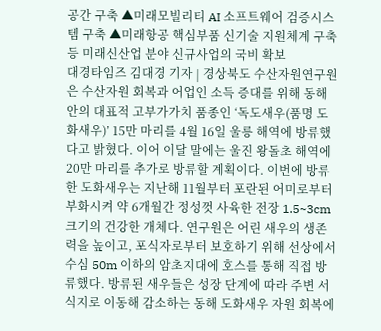공간 구축 ▲미래모빌리티 AI 소프트웨어 검증시스템 구축 ▲미래항공 핵심부품 신기술 지원체계 구축 등 미래신산업 분야 신규사업의 국비 확보
대경타임즈 김대경 기자 | 경상북도 수산자원연구원은 수산자원 회복과 어업인 소득 증대를 위해 동해안의 대표적 고부가가치 품종인 ‘독도새우(품명 도화새우)’ 15만 마리를 4월 16일 울릉 해역에 방류했다고 밝혔다. 이어 이달 말에는 울진 왕돌초 해역에 20만 마리를 추가로 방류할 계획이다. 이번에 방류한 도화새우는 지난해 11월부터 포란된 어미로부터 부화시켜 약 6개월간 정성껏 사육한 전장 1.5~3cm 크기의 건강한 개체다. 연구원은 어린 새우의 생존력을 높이고, 포식자로부터 보호하기 위해 선상에서 수심 50m 이하의 암초지대에 호스를 통해 직접 방류했다. 방류된 새우들은 성장 단계에 따라 주변 서식지로 이동해 감소하는 동해 도화새우 자원 회복에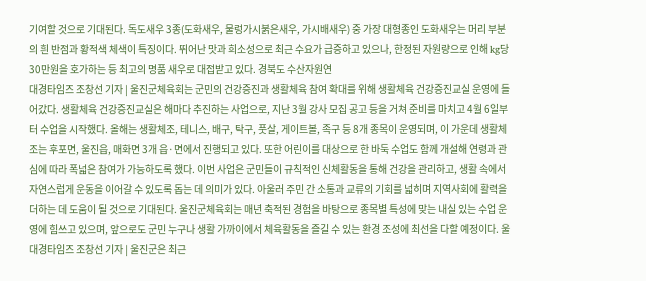기여할 것으로 기대된다. 독도새우 3종(도화새우, 물렁가시붉은새우, 가시배새우) 중 가장 대형종인 도화새우는 머리 부분의 흰 반점과 황적색 체색이 특징이다. 뛰어난 맛과 희소성으로 최근 수요가 급증하고 있으나, 한정된 자원량으로 인해 kg당 30만원을 호가하는 등 최고의 명품 새우로 대접받고 있다. 경북도 수산자원연
대경타임즈 조창선 기자 | 울진군체육회는 군민의 건강증진과 생활체육 참여 확대를 위해 생활체육 건강증진교실 운영에 들어갔다. 생활체육 건강증진교실은 해마다 추진하는 사업으로, 지난 3월 강사 모집 공고 등을 거쳐 준비를 마치고 4월 6일부터 수업을 시작했다. 올해는 생활체조, 테니스, 배구, 탁구, 풋살, 게이트볼, 족구 등 8개 종목이 운영되며, 이 가운데 생활체조는 후포면, 울진읍, 매화면 3개 읍·면에서 진행되고 있다. 또한 어린이를 대상으로 한 바둑 수업도 함께 개설해 연령과 관심에 따라 폭넓은 참여가 가능하도록 했다. 이번 사업은 군민들이 규칙적인 신체활동을 통해 건강을 관리하고, 생활 속에서 자연스럽게 운동을 이어갈 수 있도록 돕는 데 의미가 있다. 아울러 주민 간 소통과 교류의 기회를 넓히며 지역사회에 활력을 더하는 데 도움이 될 것으로 기대된다. 울진군체육회는 매년 축적된 경험을 바탕으로 종목별 특성에 맞는 내실 있는 수업 운영에 힘쓰고 있으며, 앞으로도 군민 누구나 생활 가까이에서 체육활동을 즐길 수 있는 환경 조성에 최선을 다할 예정이다. 울
대경타임즈 조창선 기자 | 울진군은 최근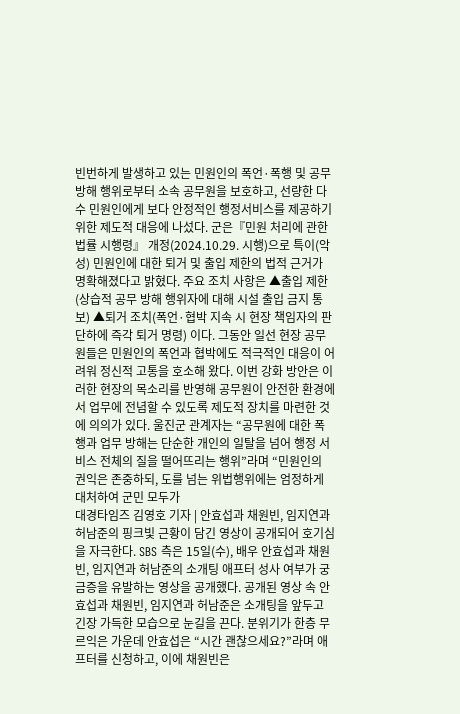빈번하게 발생하고 있는 민원인의 폭언·폭행 및 공무방해 행위로부터 소속 공무원을 보호하고, 선량한 다수 민원인에게 보다 안정적인 행정서비스를 제공하기 위한 제도적 대응에 나섰다. 군은『민원 처리에 관한 법률 시행령』 개정(2024.10.29. 시행)으로 특이(악성) 민원인에 대한 퇴거 및 출입 제한의 법적 근거가 명확해졌다고 밝혔다. 주요 조치 사항은 ▲출입 제한(상습적 공무 방해 행위자에 대해 시설 출입 금지 통보) ▲퇴거 조치(폭언·협박 지속 시 현장 책임자의 판단하에 즉각 퇴거 명령) 이다. 그동안 일선 현장 공무원들은 민원인의 폭언과 협박에도 적극적인 대응이 어려워 정신적 고통을 호소해 왔다. 이번 강화 방안은 이러한 현장의 목소리를 반영해 공무원이 안전한 환경에서 업무에 전념할 수 있도록 제도적 장치를 마련한 것에 의의가 있다. 울진군 관계자는 “공무원에 대한 폭행과 업무 방해는 단순한 개인의 일탈을 넘어 행정 서비스 전체의 질을 떨어뜨리는 행위”라며 “민원인의 권익은 존중하되, 도를 넘는 위법행위에는 엄정하게 대처하여 군민 모두가
대경타임즈 김영호 기자 | 안효섭과 채원빈, 임지연과 허남준의 핑크빛 근황이 담긴 영상이 공개되어 호기심을 자극한다. SBS 측은 15일(수), 배우 안효섭과 채원빈, 임지연과 허남준의 소개팅 애프터 성사 여부가 궁금증을 유발하는 영상을 공개했다. 공개된 영상 속 안효섭과 채원빈, 임지연과 허남준은 소개팅을 앞두고 긴장 가득한 모습으로 눈길을 끈다. 분위기가 한층 무르익은 가운데 안효섭은 “시간 괜찮으세요?”라며 애프터를 신청하고, 이에 채원빈은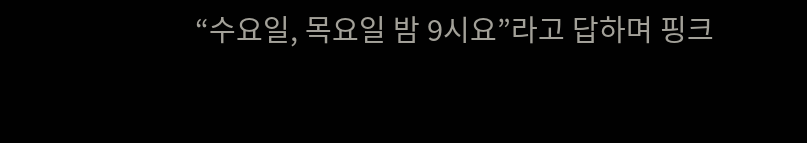“수요일, 목요일 밤 9시요”라고 답하며 핑크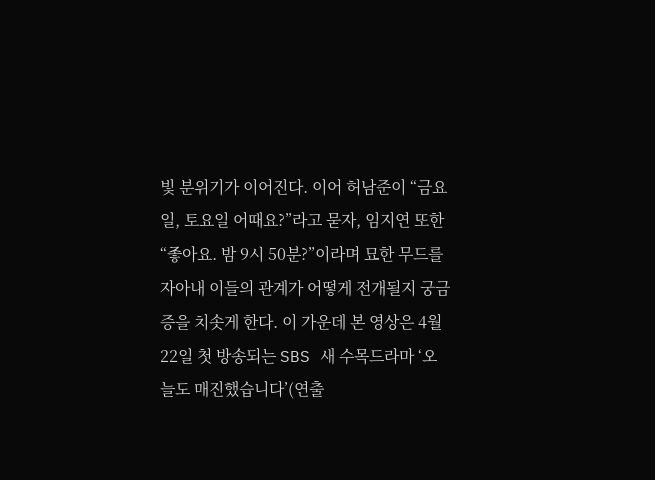빛 분위기가 이어진다. 이어 허남준이 “금요일, 토요일 어때요?”라고 묻자, 임지연 또한 “좋아요. 밤 9시 50분?”이라며 묘한 무드를 자아내 이들의 관계가 어떻게 전개될지 궁금증을 치솟게 한다. 이 가운데 본 영상은 4월 22일 첫 방송되는 SBS 새 수목드라마 ‘오늘도 매진했습니다’(연출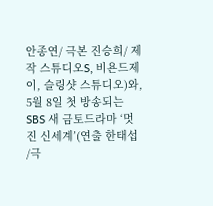안종연/ 극본 진승희/ 제작 스튜디오S, 비욘드제이, 슬링샷 스튜디오)와, 5월 8일 첫 방송되는 SBS 새 금토드라마 ‘멋진 신세계’(연출 한태섭 /극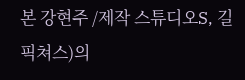본 강현주 /제작 스튜디오S, 길픽쳐스)의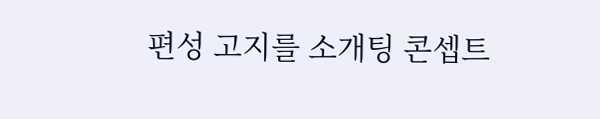편성 고지를 소개팅 콘셉트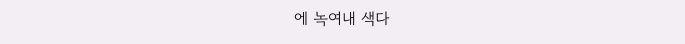에 녹여내 색다